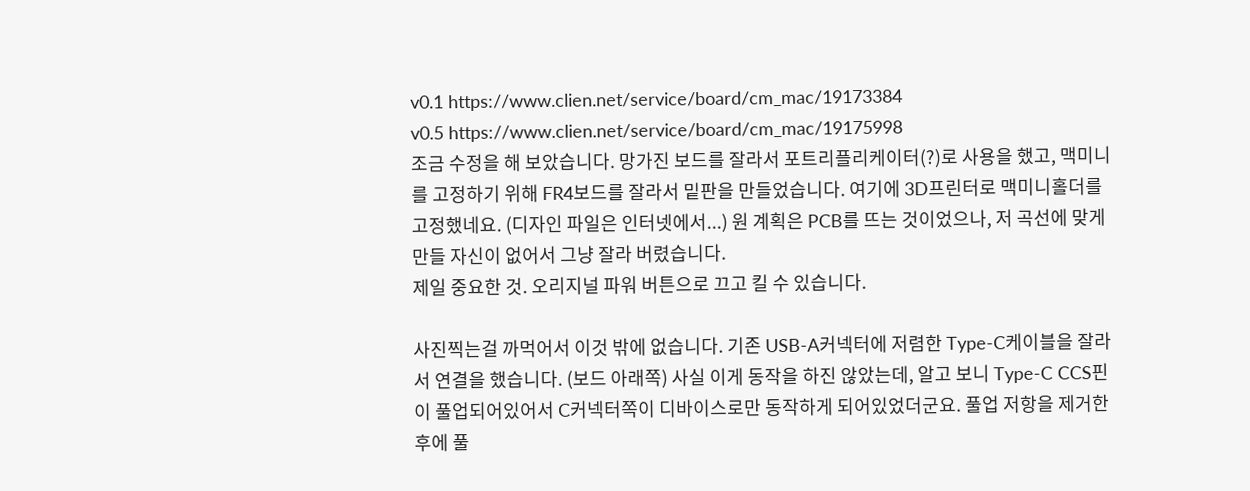v0.1 https://www.clien.net/service/board/cm_mac/19173384
v0.5 https://www.clien.net/service/board/cm_mac/19175998
조금 수정을 해 보았습니다. 망가진 보드를 잘라서 포트리플리케이터(?)로 사용을 했고, 맥미니를 고정하기 위해 FR4보드를 잘라서 밑판을 만들었습니다. 여기에 3D프린터로 맥미니홀더를 고정했네요. (디자인 파일은 인터넷에서...) 원 계획은 PCB를 뜨는 것이었으나, 저 곡선에 맞게 만들 자신이 없어서 그냥 잘라 버렸습니다.
제일 중요한 것. 오리지널 파워 버튼으로 끄고 킬 수 있습니다.

사진찍는걸 까먹어서 이것 밖에 없습니다. 기존 USB-A커넥터에 저렴한 Type-C케이블을 잘라서 연결을 했습니다. (보드 아래쪽) 사실 이게 동작을 하진 않았는데, 알고 보니 Type-C CCS핀이 풀업되어있어서 C커넥터쪽이 디바이스로만 동작하게 되어있었더군요. 풀업 저항을 제거한 후에 풀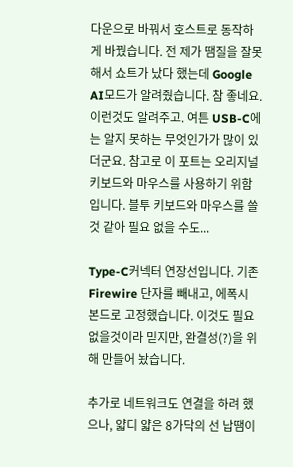다운으로 바꿔서 호스트로 동작하게 바꿨습니다. 전 제가 땜질을 잘못해서 쇼트가 났다 했는데 Google AI모드가 알려줬습니다. 참 좋네요. 이런것도 알려주고. 여튼 USB-C에는 알지 못하는 무엇인가가 많이 있더군요. 참고로 이 포트는 오리지널 키보드와 마우스를 사용하기 위함입니다. 블투 키보드와 마우스를 쓸 것 같아 필요 없을 수도...

Type-C커넥터 연장선입니다. 기존Firewire 단자를 빼내고, 에폭시 본드로 고정했습니다. 이것도 필요 없을것이라 믿지만, 완결성(?)을 위해 만들어 놨습니다.

추가로 네트워크도 연결을 하려 했으나, 얇디 얇은 8가닥의 선 납땜이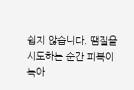쉽지 않습니다. 땜질을 시도하는 순간 피복이 녹아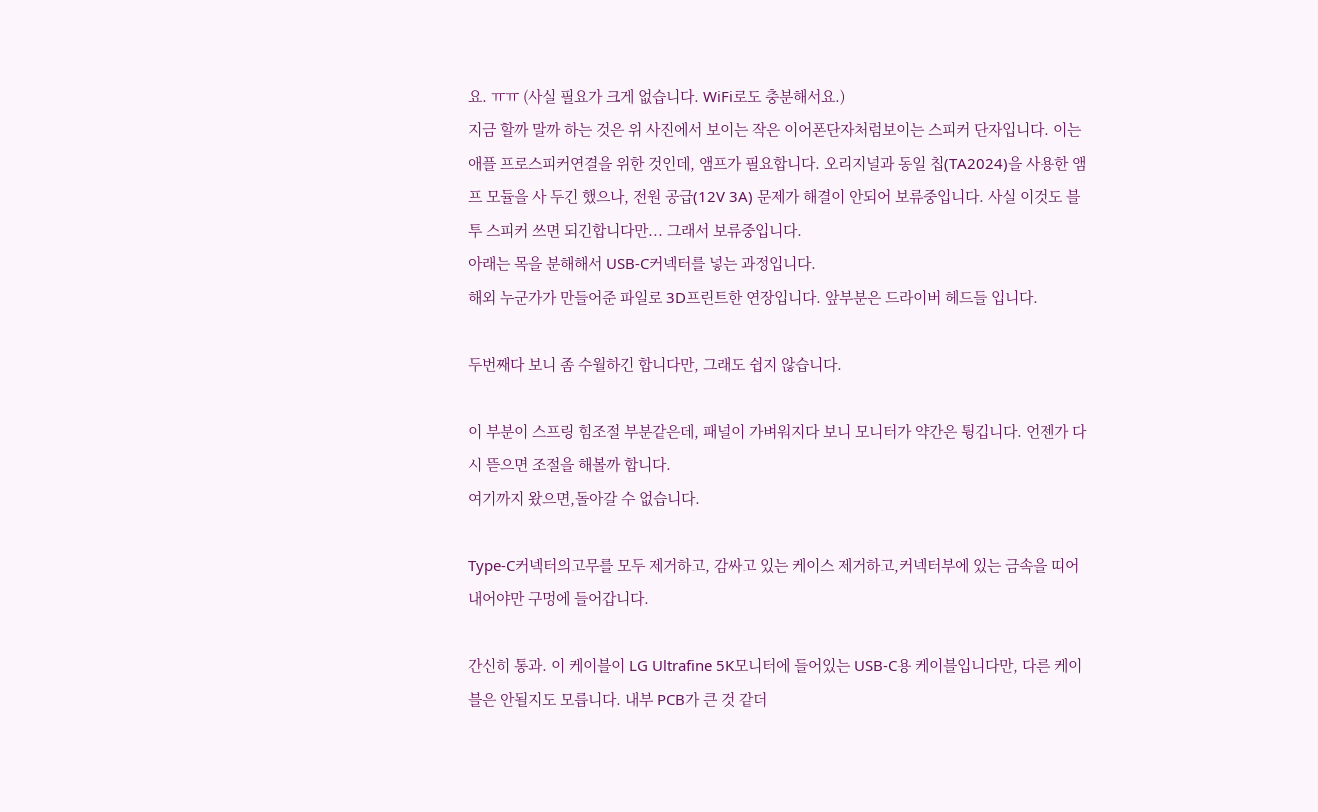요. ㅠㅠ (사실 필요가 크게 없습니다. WiFi로도 충분해서요.)
지금 할까 말까 하는 것은 위 사진에서 보이는 작은 이어폰단자처럼보이는 스피커 단자입니다. 이는 애플 프로스피커연결을 위한 것인데, 앰프가 필요합니다. 오리지널과 동일 칩(TA2024)을 사용한 앰프 모듈을 사 두긴 했으나, 전원 공급(12V 3A) 문제가 해결이 안되어 보류중입니다. 사실 이것도 블투 스피커 쓰면 되긴합니다만... 그래서 보류중입니다.
아래는 목을 분해해서 USB-C커넥터를 넣는 과정입니다.
해외 누군가가 만들어준 파일로 3D프린트한 연장입니다. 앞부분은 드라이버 헤드들 입니다.

두번째다 보니 좀 수월하긴 합니다만, 그래도 쉽지 않습니다.

이 부분이 스프링 힘조절 부분같은데, 패널이 가벼워지다 보니 모니터가 약간은 튕깁니다. 언젠가 다시 뜯으면 조절을 해볼까 합니다.
여기까지 왔으면,돌아갈 수 없습니다.

Type-C커넥터의고무를 모두 제거하고, 감싸고 있는 케이스 제거하고,커넥터부에 있는 금속을 띠어 내어야만 구멍에 들어갑니다.

간신히 통과. 이 케이블이 LG Ultrafine 5K모니터에 들어있는 USB-C용 케이블입니다만, 다른 케이블은 안될지도 모릅니다. 내부 PCB가 큰 것 같더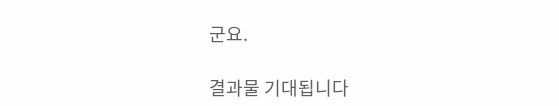군요.

결과물 기대됩니다